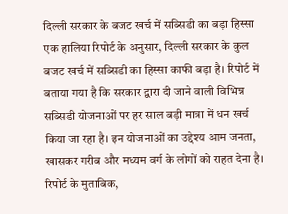दिल्ली सरकार के बजट खर्च में सब्सिडी का बड़ा हिस्सा
एक हालिया रिपोर्ट के अनुसार, दिल्ली सरकार के कुल बजट खर्च में सब्सिडी का हिस्सा काफी बड़ा है। रिपोर्ट में बताया गया है कि सरकार द्वारा दी जाने वाली विभिन्न सब्सिडी योजनाओं पर हर साल बड़ी मात्रा में धन खर्च किया जा रहा है। इन योजनाओं का उद्देश्य आम जनता, खासकर गरीब और मध्यम वर्ग के लोगों को राहत देना है। रिपोर्ट के मुताबिक,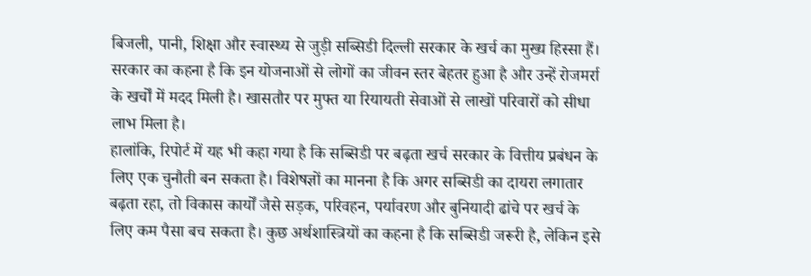बिजली, पानी, शिक्षा और स्वास्थ्य से जुड़ी सब्सिडी दिल्ली सरकार के खर्च का मुख्य हिस्सा हैं। सरकार का कहना है कि इन योजनाओं से लोगों का जीवन स्तर बेहतर हुआ है और उन्हें रोजमर्रा के खर्चों में मदद मिली है। खासतौर पर मुफ्त या रियायती सेवाओं से लाखों परिवारों को सीधा लाभ मिला है।
हालांकि, रिपोर्ट में यह भी कहा गया है कि सब्सिडी पर बढ़ता खर्च सरकार के वित्तीय प्रबंधन के लिए एक चुनौती बन सकता है। विशेषज्ञों का मानना है कि अगर सब्सिडी का दायरा लगातार बढ़ता रहा, तो विकास कार्यों जैसे सड़क, परिवहन, पर्यावरण और बुनियादी ढांचे पर खर्च के लिए कम पैसा बच सकता है। कुछ अर्थशास्त्रियों का कहना है कि सब्सिडी जरूरी है, लेकिन इसे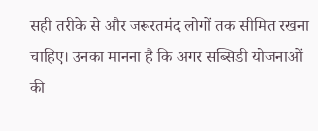सही तरीके से और जरूरतमंद लोगों तक सीमित रखना चाहिए। उनका मानना है कि अगर सब्सिडी योजनाओं की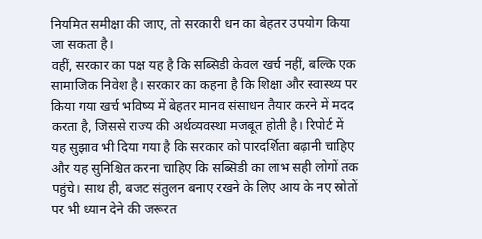नियमित समीक्षा की जाए, तो सरकारी धन का बेहतर उपयोग किया जा सकता है।
वहीं, सरकार का पक्ष यह है कि सब्सिडी केवल खर्च नहीं, बल्कि एक सामाजिक निवेश है। सरकार का कहना है कि शिक्षा और स्वास्थ्य पर किया गया खर्च भविष्य में बेहतर मानव संसाधन तैयार करने में मदद करता है, जिससे राज्य की अर्थव्यवस्था मजबूत होती है। रिपोर्ट में यह सुझाव भी दिया गया है कि सरकार को पारदर्शिता बढ़ानी चाहिए और यह सुनिश्चित करना चाहिए कि सब्सिडी का लाभ सही लोगों तक पहुंचे। साथ ही, बजट संतुलन बनाए रखने के लिए आय के नए स्रोतों पर भी ध्यान देने की जरूरत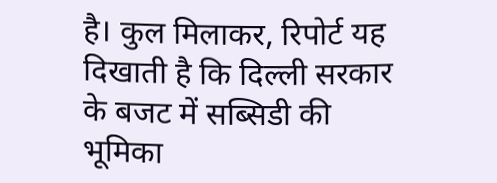है। कुल मिलाकर, रिपोर्ट यह दिखाती है कि दिल्ली सरकार के बजट में सब्सिडी की भूमिका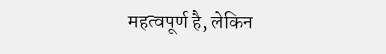महत्वपूर्ण है, लेकिन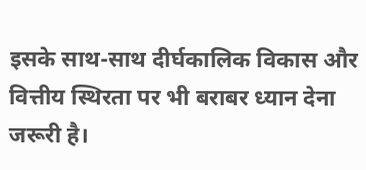इसके साथ-साथ दीर्घकालिक विकास और वित्तीय स्थिरता पर भी बराबर ध्यान देना जरूरी है।